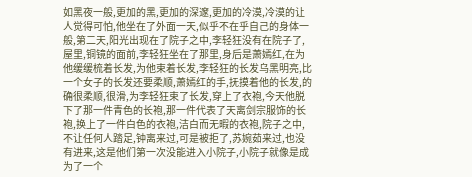如黑夜一般,更加的黑,更加的深邃,更加的冷漠,冷漠的让人觉得可怕,他坐在了外面一天,似乎不在乎自己的身体一般,第二天,阳光出现在了院子之中,李轻狂没有在院子了,屋里,铜镜的面前,李轻狂坐在了那里,身后是萧嫣红,在为他缓缓梳着长发,为他束着长发,李轻狂的长发乌黑明亮,比一个女子的长发还要柔顺,萧嫣红的手,抚摸着他的长发,的确很柔顺,很滑,为李轻狂束了长发,穿上了衣袍,今天他脱下了那一件青色的长袍,那一件代表了天离剑宗服饰的长袍,换上了一件白色的衣袍,洁白而无暇的衣袍,院子之中,不让任何人踏足,钟离来过,可是被拒了,苏婉茹来过,也没有进来,这是他们第一次没能进入小院子,小院子就像是成为了一个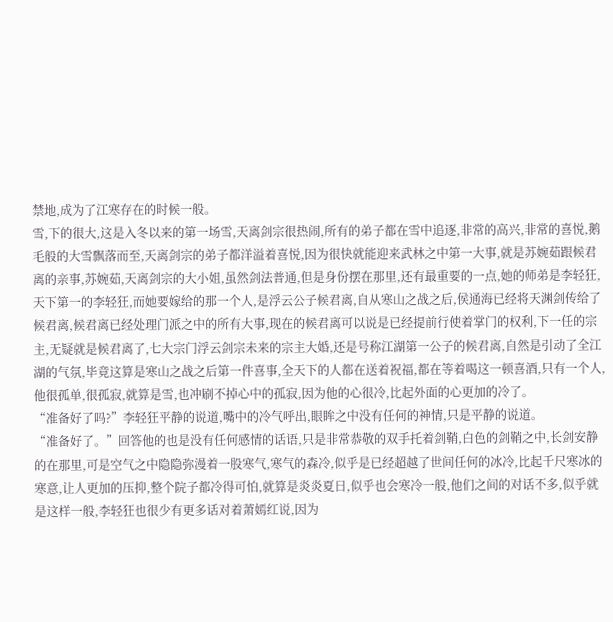禁地,成为了江寒存在的时候一般。
雪,下的很大,这是入冬以来的第一场雪,天离剑宗很热闹,所有的弟子都在雪中追逐,非常的高兴,非常的喜悦,鹅毛般的大雪飘落而至,天离剑宗的弟子都洋溢着喜悦,因为很快就能迎来武林之中第一大事,就是苏婉茹跟候君离的亲事,苏婉茹,天离剑宗的大小姐,虽然剑法普通,但是身份摆在那里,还有最重要的一点,她的师弟是李轻狂,天下第一的李轻狂,而她要嫁给的那一个人,是浮云公子候君离,自从寒山之战之后,侯通海已经将天渊剑传给了候君离,候君离已经处理门派之中的所有大事,现在的候君离可以说是已经提前行使着掌门的权利,下一任的宗主,无疑就是候君离了,七大宗门浮云剑宗未来的宗主大婚,还是号称江湖第一公子的候君离,自然是引动了全江湖的气氛,毕竟这算是寒山之战之后第一件喜事,全天下的人都在送着祝福,都在等着喝这一顿喜酒,只有一个人,他很孤单,很孤寂,就算是雪,也冲刷不掉心中的孤寂,因为他的心很冷,比起外面的心更加的冷了。
“准备好了吗?”李轻狂平静的说道,嘴中的冷气呼出,眼眸之中没有任何的神情,只是平静的说道。
“准备好了。”回答他的也是没有任何感情的话语,只是非常恭敬的双手托着剑鞘,白色的剑鞘之中,长剑安静的在那里,可是空气之中隐隐弥漫着一股寒气,寒气的森冷,似乎是已经超越了世间任何的冰冷,比起千尺寒冰的寒意,让人更加的压抑,整个院子都冷得可怕,就算是炎炎夏日,似乎也会寒冷一般,他们之间的对话不多,似乎就是这样一般,李轻狂也很少有更多话对着萧嫣红说,因为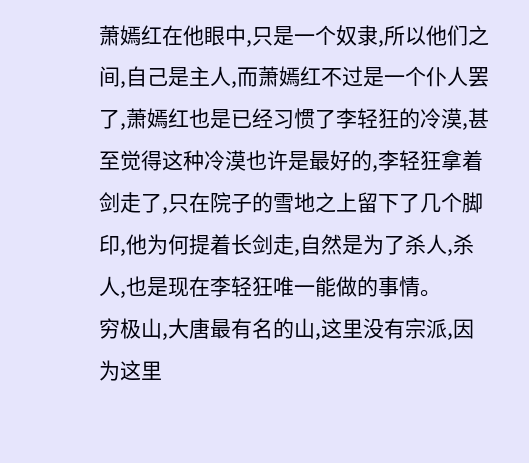萧嫣红在他眼中,只是一个奴隶,所以他们之间,自己是主人,而萧嫣红不过是一个仆人罢了,萧嫣红也是已经习惯了李轻狂的冷漠,甚至觉得这种冷漠也许是最好的,李轻狂拿着剑走了,只在院子的雪地之上留下了几个脚印,他为何提着长剑走,自然是为了杀人,杀人,也是现在李轻狂唯一能做的事情。
穷极山,大唐最有名的山,这里没有宗派,因为这里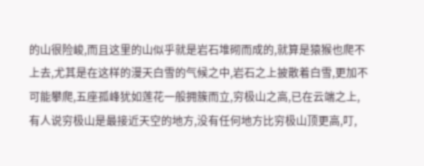的山很险峻,而且这里的山似乎就是岩石堆砌而成的,就算是猿猴也爬不上去,尤其是在这样的漫天白雪的气候之中,岩石之上披散着白雪,更加不可能攀爬,五座孤峰犹如莲花一般拥簇而立,穷极山之高,已在云端之上,有人说穷极山是最接近天空的地方,没有任何地方比穷极山顶更高,叮,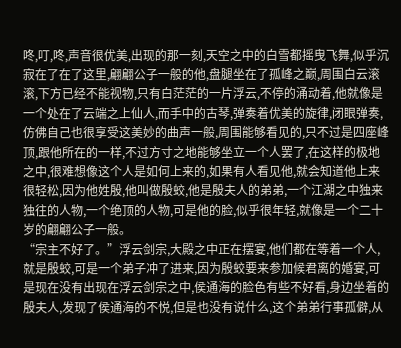咚,叮,咚,声音很优美,出现的那一刻,天空之中的白雪都摇曳飞舞,似乎沉寂在了在了这里,翩翩公子一般的他,盘腿坐在了孤峰之巅,周围白云滚滚,下方已经不能视物,只有白茫茫的一片浮云,不停的涌动着,他就像是一个处在了云端之上仙人,而手中的古琴,弹奏着优美的旋律,闭眼弹奏,仿佛自己也很享受这美妙的曲声一般,周围能够看见的,只不过是四座峰顶,跟他所在的一样,不过方寸之地能够坐立一个人罢了,在这样的极地之中,很难想像这个人是如何上来的,如果有人看见他,就会知道他上来很轻松,因为他姓殷,他叫做殷蛟,他是殷夫人的弟弟,一个江湖之中独来独往的人物,一个绝顶的人物,可是他的脸,似乎很年轻,就像是一个二十岁的翩翩公子一般。
“宗主不好了。”浮云剑宗,大殿之中正在摆宴,他们都在等着一个人,就是殷蛟,可是一个弟子冲了进来,因为殷蛟要来参加候君离的婚宴,可是现在没有出现在浮云剑宗之中,侯通海的脸色有些不好看,身边坐着的殷夫人,发现了侯通海的不悦,但是也没有说什么,这个弟弟行事孤僻,从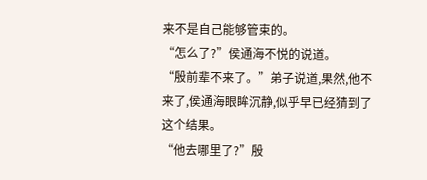来不是自己能够管束的。
“怎么了?”侯通海不悦的说道。
“殷前辈不来了。”弟子说道,果然,他不来了,侯通海眼眸沉静,似乎早已经猜到了这个结果。
“他去哪里了?”殷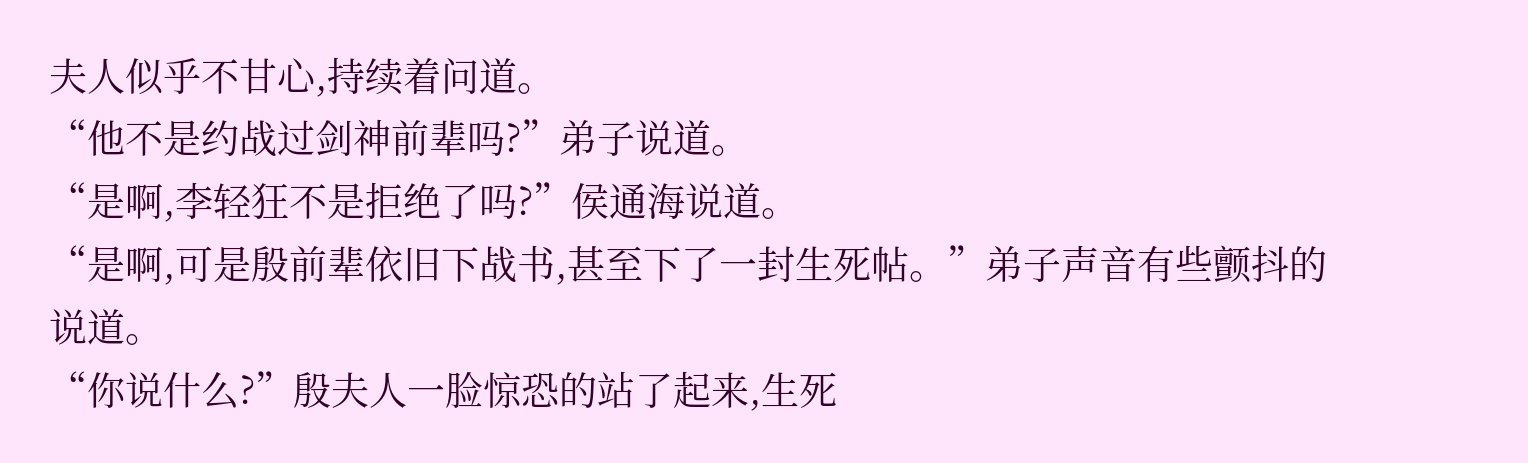夫人似乎不甘心,持续着问道。
“他不是约战过剑神前辈吗?”弟子说道。
“是啊,李轻狂不是拒绝了吗?”侯通海说道。
“是啊,可是殷前辈依旧下战书,甚至下了一封生死帖。”弟子声音有些颤抖的说道。
“你说什么?”殷夫人一脸惊恐的站了起来,生死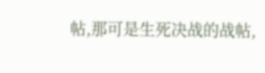帖,那可是生死决战的战帖,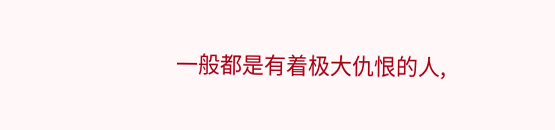一般都是有着极大仇恨的人,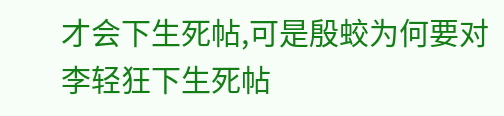才会下生死帖,可是殷蛟为何要对李轻狂下生死帖